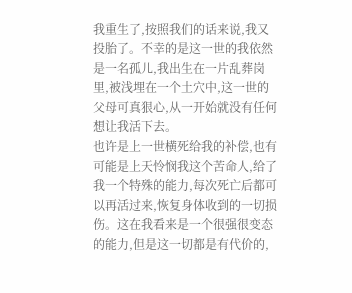我重生了,按照我们的话来说,我又投胎了。不幸的是这一世的我依然是一名孤儿,我出生在一片乱葬岗里,被浅埋在一个土穴中,这一世的父母可真狠心,从一开始就没有任何想让我活下去。
也许是上一世横死给我的补偿,也有可能是上天怜悯我这个苦命人,给了我一个特殊的能力,每次死亡后都可以再活过来,恢复身体收到的一切损伤。这在我看来是一个很强很变态的能力,但是这一切都是有代价的,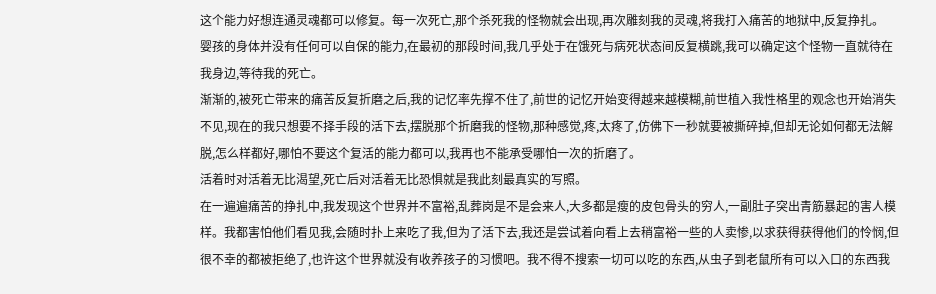这个能力好想连通灵魂都可以修复。每一次死亡,那个杀死我的怪物就会出现,再次雕刻我的灵魂,将我打入痛苦的地狱中,反复挣扎。
婴孩的身体并没有任何可以自保的能力,在最初的那段时间,我几乎处于在饿死与病死状态间反复横跳,我可以确定这个怪物一直就待在我身边,等待我的死亡。
渐渐的,被死亡带来的痛苦反复折磨之后,我的记忆率先撑不住了,前世的记忆开始变得越来越模糊,前世植入我性格里的观念也开始消失不见,现在的我只想要不择手段的活下去,摆脱那个折磨我的怪物,那种感觉,疼,太疼了,仿佛下一秒就要被撕碎掉,但却无论如何都无法解脱,怎么样都好,哪怕不要这个复活的能力都可以,我再也不能承受哪怕一次的折磨了。
活着时对活着无比渴望,死亡后对活着无比恐惧就是我此刻最真实的写照。
在一遍遍痛苦的挣扎中,我发现这个世界并不富裕,乱葬岗是不是会来人,大多都是瘦的皮包骨头的穷人,一副肚子突出青筋暴起的害人模样。我都害怕他们看见我,会随时扑上来吃了我,但为了活下去,我还是尝试着向看上去稍富裕一些的人卖惨,以求获得获得他们的怜悯,但很不幸的都被拒绝了,也许这个世界就没有收养孩子的习惯吧。我不得不搜索一切可以吃的东西,从虫子到老鼠所有可以入口的东西我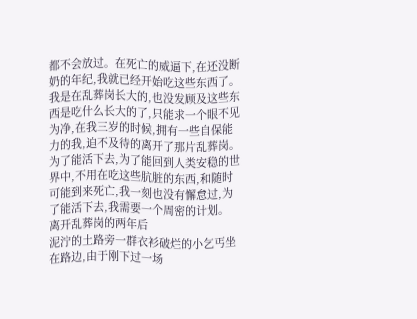都不会放过。在死亡的威逼下,在还没断奶的年纪,我就已经开始吃这些东西了。
我是在乱葬岗长大的,也没发顾及这些东西是吃什么长大的了,只能求一个眼不见为净,在我三岁的时候,拥有一些自保能力的我,迫不及待的离开了那片乱葬岗。为了能活下去,为了能回到人类安稳的世界中,不用在吃这些肮脏的东西,和随时可能到来死亡,我一刻也没有懈怠过,为了能活下去,我需要一个周密的计划。
离开乱葬岗的两年后
泥泞的土路旁一群衣衫破烂的小乞丐坐在路边,由于刚下过一场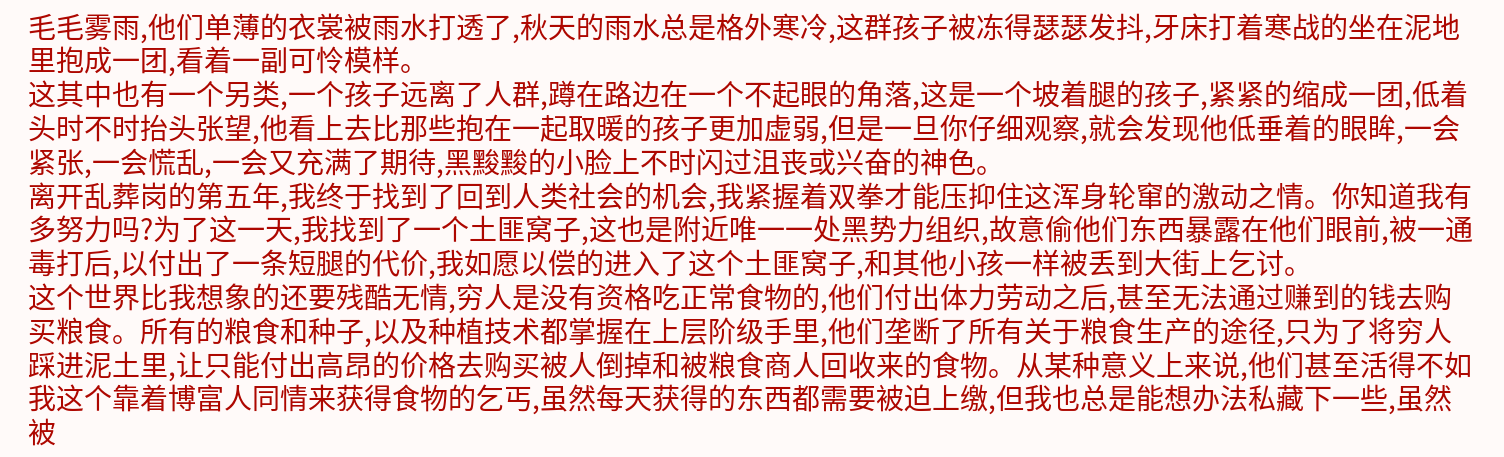毛毛雾雨,他们单薄的衣裳被雨水打透了,秋天的雨水总是格外寒冷,这群孩子被冻得瑟瑟发抖,牙床打着寒战的坐在泥地里抱成一团,看着一副可怜模样。
这其中也有一个另类,一个孩子远离了人群,蹲在路边在一个不起眼的角落,这是一个坡着腿的孩子,紧紧的缩成一团,低着头时不时抬头张望,他看上去比那些抱在一起取暖的孩子更加虚弱,但是一旦你仔细观察,就会发现他低垂着的眼眸,一会紧张,一会慌乱,一会又充满了期待,黑黢黢的小脸上不时闪过沮丧或兴奋的神色。
离开乱葬岗的第五年,我终于找到了回到人类社会的机会,我紧握着双拳才能压抑住这浑身轮窜的激动之情。你知道我有多努力吗?为了这一天,我找到了一个土匪窝子,这也是附近唯一一处黑势力组织,故意偷他们东西暴露在他们眼前,被一通毒打后,以付出了一条短腿的代价,我如愿以偿的进入了这个土匪窝子,和其他小孩一样被丢到大街上乞讨。
这个世界比我想象的还要残酷无情,穷人是没有资格吃正常食物的,他们付出体力劳动之后,甚至无法通过赚到的钱去购买粮食。所有的粮食和种子,以及种植技术都掌握在上层阶级手里,他们垄断了所有关于粮食生产的途径,只为了将穷人踩进泥土里,让只能付出高昂的价格去购买被人倒掉和被粮食商人回收来的食物。从某种意义上来说,他们甚至活得不如我这个靠着博富人同情来获得食物的乞丐,虽然每天获得的东西都需要被迫上缴,但我也总是能想办法私藏下一些,虽然被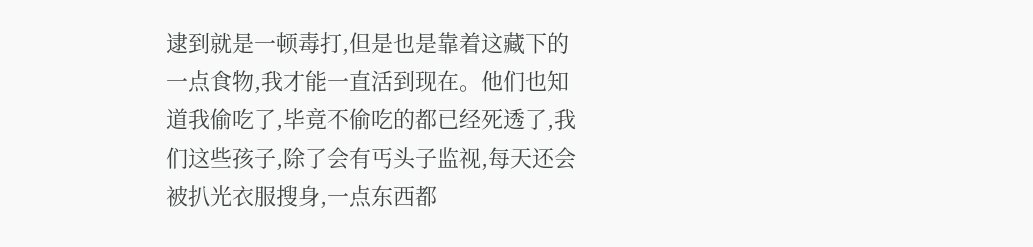逮到就是一顿毒打,但是也是靠着这藏下的一点食物,我才能一直活到现在。他们也知道我偷吃了,毕竟不偷吃的都已经死透了,我们这些孩子,除了会有丐头子监视,每天还会被扒光衣服搜身,一点东西都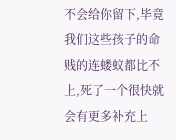不会给你留下,毕竟我们这些孩子的命贱的连蝼蚁都比不上,死了一个很快就会有更多补充上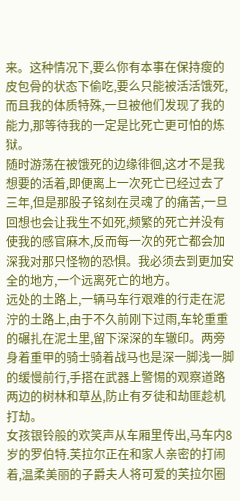来。这种情况下,要么你有本事在保持瘦的皮包骨的状态下偷吃,要么只能被活活饿死,而且我的体质特殊,一旦被他们发现了我的能力,那等待我的一定是比死亡更可怕的炼狱。
随时游荡在被饿死的边缘徘徊,这才不是我想要的活着,即便离上一次死亡已经过去了三年,但是那股子铭刻在灵魂了的痛苦,一旦回想也会让我生不如死,频繁的死亡并没有使我的感官麻木,反而每一次的死亡都会加深我对那只怪物的恐惧。我必须去到更加安全的地方,一个远离死亡的地方。
远处的土路上,一辆马车行艰难的行走在泥泞的土路上,由于不久前刚下过雨,车轮重重的碾扎在泥土里,留下深深的车辙印。两旁身着重甲的骑士骑着战马也是深一脚浅一脚的缓慢前行,手搭在武器上警惕的观察道路两边的树林和草丛,防止有歹徒和劫匪趁机打劫。
女孩银铃般的欢笑声从车厢里传出,马车内8岁的罗伯特.芙拉尔正在和家人亲密的打闹着,温柔美丽的子爵夫人将可爱的芙拉尔圈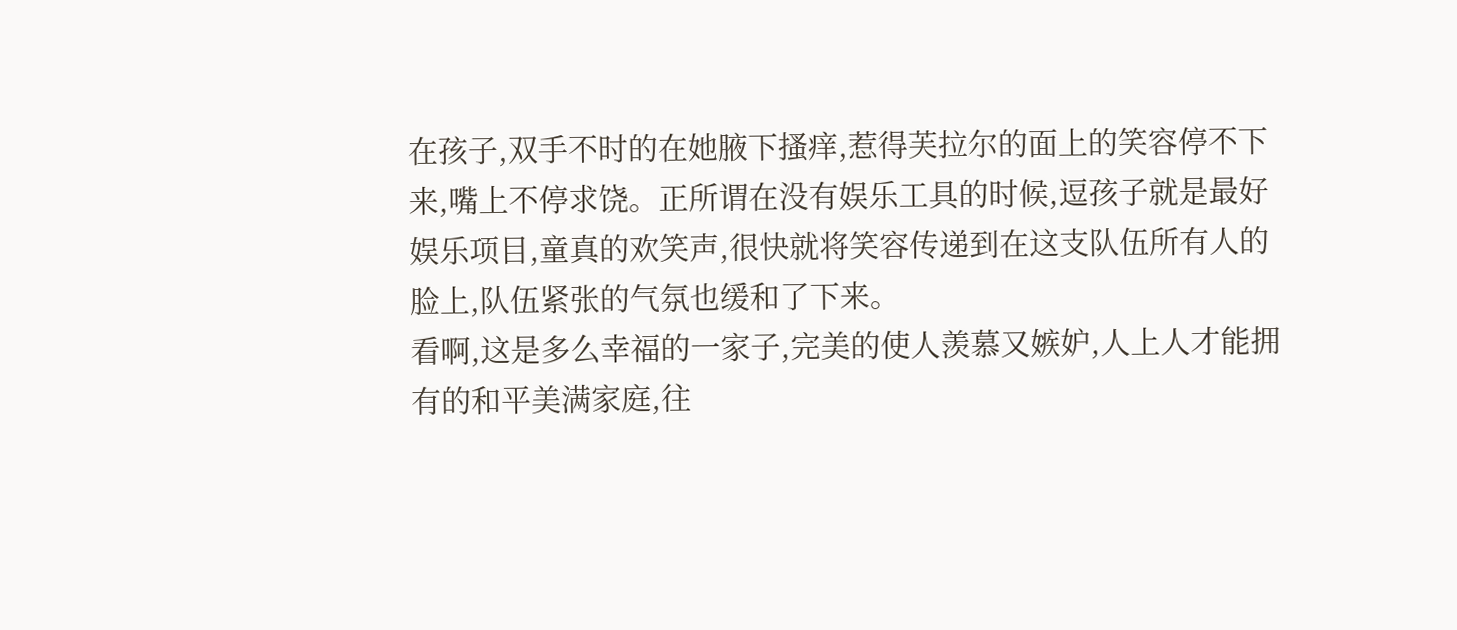在孩子,双手不时的在她腋下搔痒,惹得芙拉尔的面上的笑容停不下来,嘴上不停求饶。正所谓在没有娱乐工具的时候,逗孩子就是最好娱乐项目,童真的欢笑声,很快就将笑容传递到在这支队伍所有人的脸上,队伍紧张的气氛也缓和了下来。
看啊,这是多么幸福的一家子,完美的使人羡慕又嫉妒,人上人才能拥有的和平美满家庭,往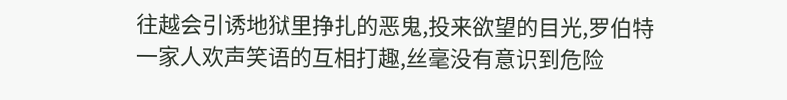往越会引诱地狱里挣扎的恶鬼,投来欲望的目光,罗伯特一家人欢声笑语的互相打趣,丝毫没有意识到危险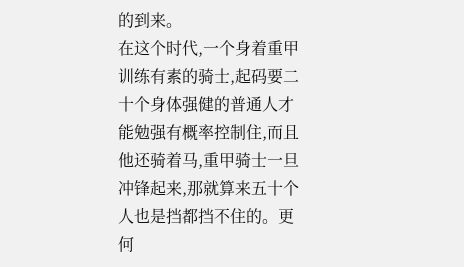的到来。
在这个时代,一个身着重甲训练有素的骑士,起码要二十个身体强健的普通人才能勉强有概率控制住,而且他还骑着马,重甲骑士一旦冲锋起来,那就算来五十个人也是挡都挡不住的。更何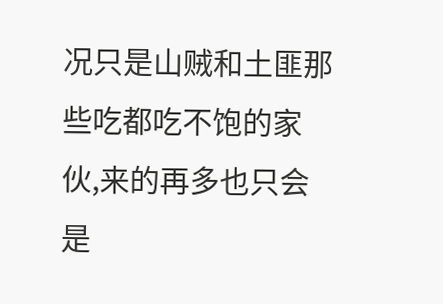况只是山贼和土匪那些吃都吃不饱的家伙,来的再多也只会是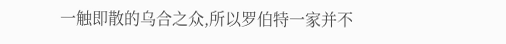一触即散的乌合之众,所以罗伯特一家并不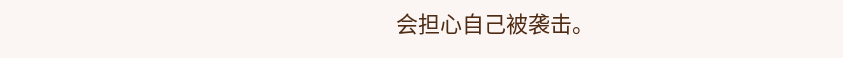会担心自己被袭击。